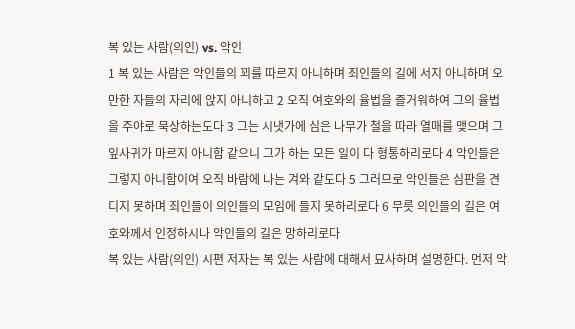복 있는 사람(의인) vs. 악인
1 복 있는 사람은 악인들의 꾀를 따르지 아니하며 죄인들의 길에 서지 아니하며 오만한 자들의 자리에 앉지 아니하고 2 오직 여호와의 율법을 즐거워하여 그의 율법을 주야로 묵상하는도다 3 그는 시냇가에 심은 나무가 철을 따라 열매를 맺으며 그 잎사귀가 마르지 아니함 같으니 그가 하는 모든 일이 다 형통하리로다 4 악인들은 그렇지 아니함이여 오직 바람에 나는 겨와 같도다 5 그러므로 악인들은 심판을 견디지 못하며 죄인들이 의인들의 모임에 들지 못하리로다 6 무릇 의인들의 길은 여호와께서 인정하시나 악인들의 길은 망하리로다
복 있는 사람(의인) 시편 저자는 복 있는 사람에 대해서 묘사하며 설명한다. 먼저 악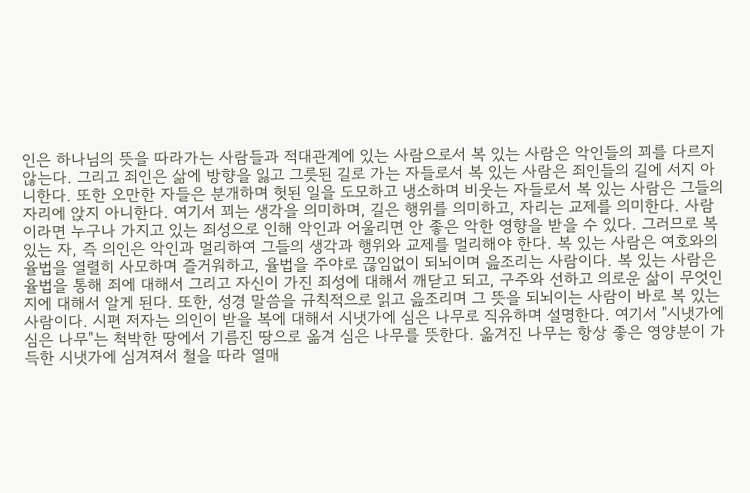인은 하나님의 뜻을 따라가는 사람들과 적대관계에 있는 사람으로서 복 있는 사람은 악인들의 꾀를 다르지 않는다. 그리고 죄인은 삶에 방향을 잃고 그릇된 길로 가는 자들로서 복 있는 사람은 죄인들의 길에 서지 아니한다. 또한 오만한 자들은 분개하며 헛된 일을 도모하고 냉소하며 비웃는 자들로서 복 있는 사람은 그들의 자리에 앉지 아니한다. 여기서 꾀는 생각을 의미하며, 길은 행위를 의미하고, 자리는 교제를 의미한다. 사람이라면 누구나 가지고 있는 죄성으로 인해 악인과 어울리면 안 좋은 악한 영향을 받을 수 있다. 그러므로 복 있는 자, 즉 의인은 악인과 멀리하여 그들의 생각과 행위와 교제를 멀리해야 한다. 복 있는 사람은 여호와의 율법을 열렬히 사모하며 즐거워하고, 율법을 주야로 끊임없이 되뇌이며 읊조리는 사람이다. 복 있는 사람은 율법을 통해 죄에 대해서 그리고 자신이 가진 죄성에 대해서 깨닫고 되고, 구주와 선하고 의로운 삶이 무엇인지에 대해서 알게 된다. 또한, 성경 말씀을 규칙적으로 읽고 읊조리며 그 뜻을 되뇌이는 사람이 바로 복 있는 사람이다. 시편 저자는 의인이 받을 복에 대해서 시냇가에 심은 나무로 직유하며 설명한다. 여기서 "시냇가에 심은 나무"는 척박한 땅에서 기름진 땅으로 옮겨 심은 나무를 뜻한다. 옮겨진 나무는 항상 좋은 영양분이 가득한 시냇가에 심겨져서 철을 따라 열매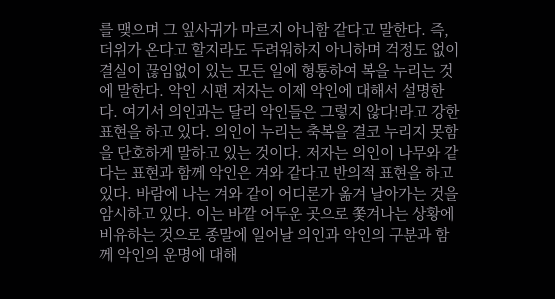를 맺으며 그 잎사귀가 마르지 아니함 같다고 말한다. 즉, 더위가 온다고 할지라도 두려워하지 아니하며 걱정도 없이 결실이 끊임없이 있는 모든 일에 형통하여 복을 누리는 것에 말한다. 악인 시편 저자는 이제 악인에 대해서 설명한다. 여기서 의인과는 달리 악인들은 그렇지 않다!라고 강한 표현을 하고 있다. 의인이 누리는 축복을 결코 누리지 못함을 단호하게 말하고 있는 것이다. 저자는 의인이 나무와 같다는 표현과 함께 악인은 겨와 같다고 반의적 표현을 하고 있다. 바람에 나는 겨와 같이 어디론가 옮겨 날아가는 것을 암시하고 있다. 이는 바깥 어두운 곳으로 쫓겨나는 상황에 비유하는 것으로 종말에 일어날 의인과 악인의 구분과 함께 악인의 운명에 대해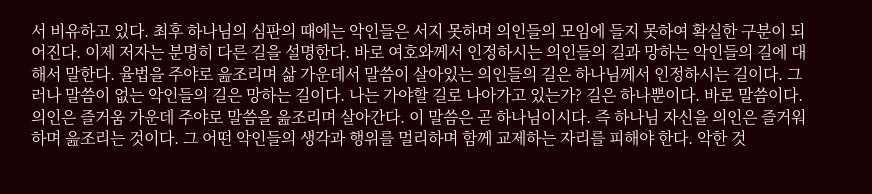서 비유하고 있다. 최후 하나님의 심판의 때에는 악인들은 서지 못하며 의인들의 모임에 들지 못하여 확실한 구분이 되어진다. 이제 저자는 분명히 다른 길을 설명한다. 바로 여호와께서 인정하시는 의인들의 길과 망하는 악인들의 길에 대해서 말한다. 율법을 주야로 읊조리며 삶 가운데서 말씀이 살아있는 의인들의 길은 하나님께서 인정하시는 길이다. 그러나 말씀이 없는 악인들의 길은 망하는 길이다. 나는 가야할 길로 나아가고 있는가? 길은 하나뿐이다. 바로 말씀이다. 의인은 즐거움 가운데 주야로 말씀을 읊조리며 살아간다. 이 말씀은 곧 하나님이시다. 즉 하나님 자신을 의인은 즐거워하며 읊조리는 것이다. 그 어떤 악인들의 생각과 행위를 멀리하며 함께 교제하는 자리를 피해야 한다. 악한 것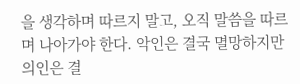을 생각하며 따르지 말고, 오직 말씀을 따르며 나아가야 한다. 악인은 결국 멸망하지만 의인은 결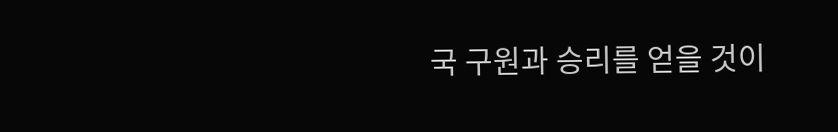국 구원과 승리를 얻을 것이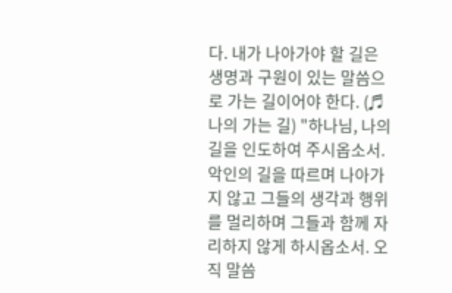다. 내가 나아가야 할 길은 생명과 구원이 있는 말씀으로 가는 길이어야 한다. (♬ 나의 가는 길) "하나님, 나의 길을 인도하여 주시옵소서. 악인의 길을 따르며 나아가지 않고 그들의 생각과 행위를 멀리하며 그들과 함께 자리하지 않게 하시옵소서. 오직 말씀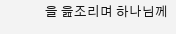을 읊조리며 하나님께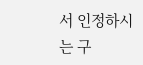서 인정하시는 구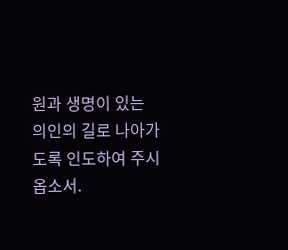원과 생명이 있는 의인의 길로 나아가도록 인도하여 주시옵소서.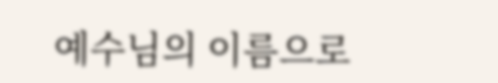예수님의 이름으로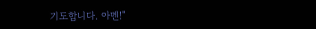기도합니다. 아멘!"